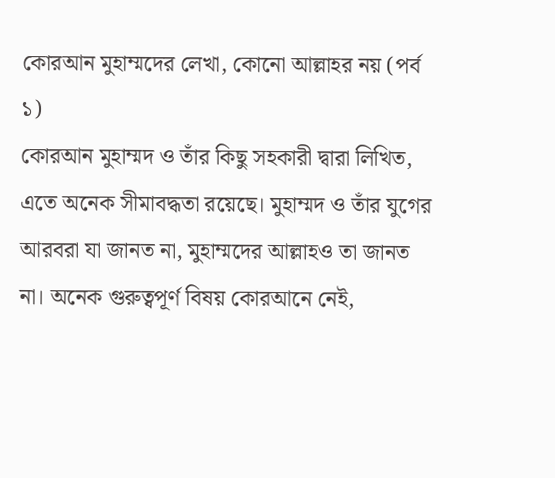কোরআন মুহাম্মদের লেখা, কোনো আল্লাহর নয় (পর্ব ১)
কোরআন মুহাম্মদ ও তাঁর কিছু সহকারী দ্বারা লিখিত, এতে অনেক সীমাবদ্ধতা রয়েছে। মুহাম্মদ ও তাঁর যুগের আরবরা যা জানত না, মুহাম্মদের আল্লাহও তা জানত না। অনেক গুরুত্বপূর্ণ বিষয় কোরআনে নেই,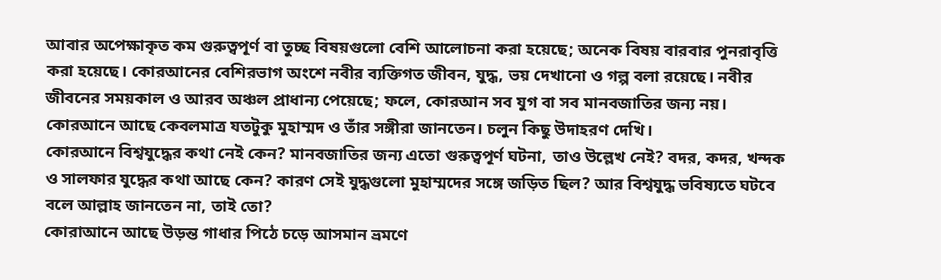আবার অপেক্ষাকৃত কম গুরুত্বপূর্ণ বা তুচ্ছ বিষয়গুলো বেশি আলোচনা করা হয়েছে; অনেক বিষয় বারবার পুনরাবৃত্তি করা হয়েছে। কোরআনের বেশিরভাগ অংশে নবীর ব্যক্তিগত জীবন, যুদ্ধ, ভয় দেখানো ও গল্প বলা রয়েছে। নবীর জীবনের সময়কাল ও আরব অঞ্চল প্রাধান্য পেয়েছে; ফলে, কোরআন সব যুগ বা সব মানবজাতির জন্য নয়। কোরআনে আছে কেবলমাত্র যতটুকু মুহাম্মদ ও তাঁর সঙ্গীরা জানতেন। চলুন কিছু উদাহরণ দেখি।
কোরআনে বিশ্বযুদ্ধের কথা নেই কেন? মানবজাতির জন্য এতো গুরুত্বপূর্ণ ঘটনা, তাও উল্লেখ নেই? বদর, কদর, খন্দক ও সালফার যুদ্ধের কথা আছে কেন? কারণ সেই যুদ্ধগুলো মুহাম্মদের সঙ্গে জড়িত ছিল? আর বিশ্বযুদ্ধ ভবিষ্যতে ঘটবে বলে আল্লাহ জানতেন না, তাই তো?
কোরাআনে আছে উড়ন্ত গাধার পিঠে চড়ে আসমান ভ্রমণে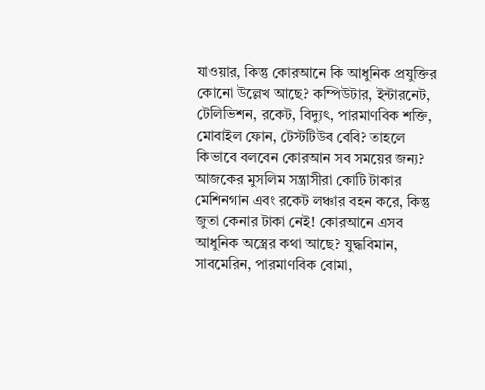যাওয়ার, কিন্তু কোরআনে কি আধুনিক প্রযুক্তির কোনো উল্লেখ আছে? কম্পিউটার, ইন্টারনেট, টেলিভিশন, রকেট, বিদ্যুৎ, পারমাণবিক শক্তি, মোবাইল ফোন, টেস্টটিউব বেবি? তাহলে কিভাবে বলবেন কোরআন সব সময়ের জন্য?
আজকের মুসলিম সন্ত্রাসীরা কোটি টাকার মেশিনগান এবং রকেট লঞ্চার বহন করে, কিন্তু জুতা কেনার টাকা নেই! কোরআনে এসব আধুনিক অস্ত্রের কথা আছে? যুদ্ধবিমান, সাবমেরিন, পারমাণবিক বোমা,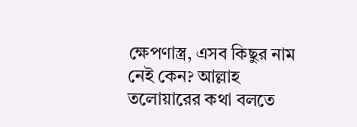ক্ষেপণাস্ত্র, এসব কিছুর নাম নেই কেন? আল্লাহ তলোয়ারের কথা বলতে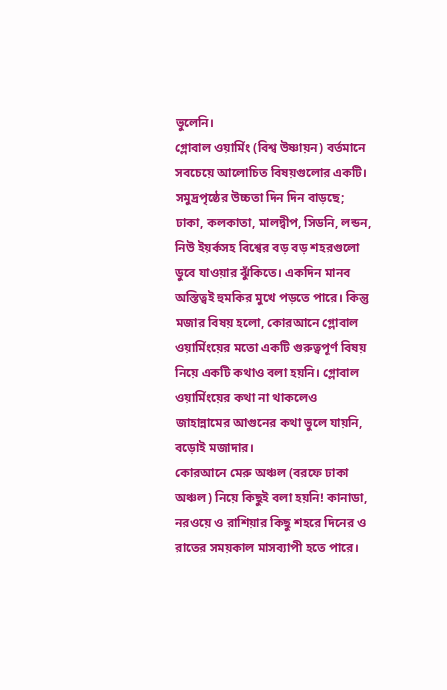ভুলেনি।
গ্লোবাল ওয়ার্মিং (বিশ্ব উষ্ণায়ন) বর্তমানে সবচেয়ে আলোচিত বিষয়গুলোর একটি। সমুদ্রপৃষ্ঠের উচ্চতা দিন দিন বাড়ছে; ঢাকা, কলকাতা, মালদ্বীপ, সিডনি, লন্ডন, নিউ ইয়র্কসহ বিশ্বের বড় বড় শহরগুলো ডুবে যাওয়ার ঝুঁকিতে। একদিন মানব অস্তিত্বই হুমকির মুখে পড়তে পারে। কিন্তু মজার বিষয় হলো, কোরআনে গ্লোবাল ওয়ার্মিংয়ের মতো একটি গুরুত্বপূর্ণ বিষয় নিয়ে একটি কথাও বলা হয়নি। গ্লোবাল ওয়ার্মিংয়ের কথা না থাকলেও জাহান্নামের আগুনের কথা ভুলে যায়নি, বড়োই মজাদার।
কোরআনে মেরু অঞ্চল (বরফে ঢাকা অঞ্চল) নিয়ে কিছুই বলা হয়নি! কানাডা, নরওয়ে ও রাশিয়ার কিছু শহরে দিনের ও রাতের সময়কাল মাসব্যাপী হতে পারে।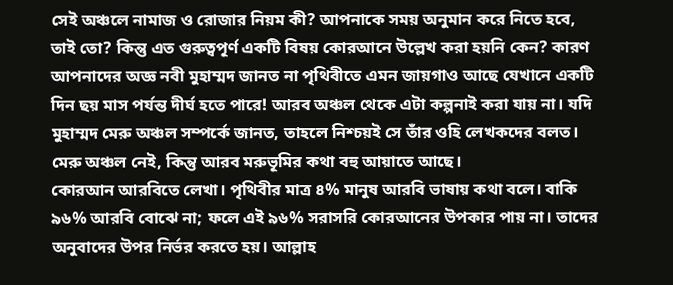সেই অঞ্চলে নামাজ ও রোজার নিয়ম কী? আপনাকে সময় অনুমান করে নিতে হবে, তাই তো? কিন্তু এত গুরুত্বপূর্ণ একটি বিষয় কোরআনে উল্লেখ করা হয়নি কেন? কারণ আপনাদের অজ্ঞ নবী মুহাম্মদ জানত না পৃথিবীতে এমন জায়গাও আছে যেখানে একটি দিন ছয় মাস পর্যন্ত দীর্ঘ হতে পারে! আরব অঞ্চল থেকে এটা কল্পনাই করা যায় না। যদি মুহাম্মদ মেরু অঞ্চল সম্পর্কে জানত, তাহলে নিশ্চয়ই সে তাঁর ওহি লেখকদের বলত। মেরু অঞ্চল নেই, কিন্তু আরব মরুভূমির কথা বহু আয়াতে আছে।
কোরআন আরবিতে লেখা। পৃথিবীর মাত্র ৪% মানুষ আরবি ভাষায় কথা বলে। বাকি ৯৬% আরবি বোঝে না; ফলে এই ৯৬% সরাসরি কোরআনের উপকার পায় না। তাদের অনুবাদের উপর নির্ভর করতে হয়। আল্লাহ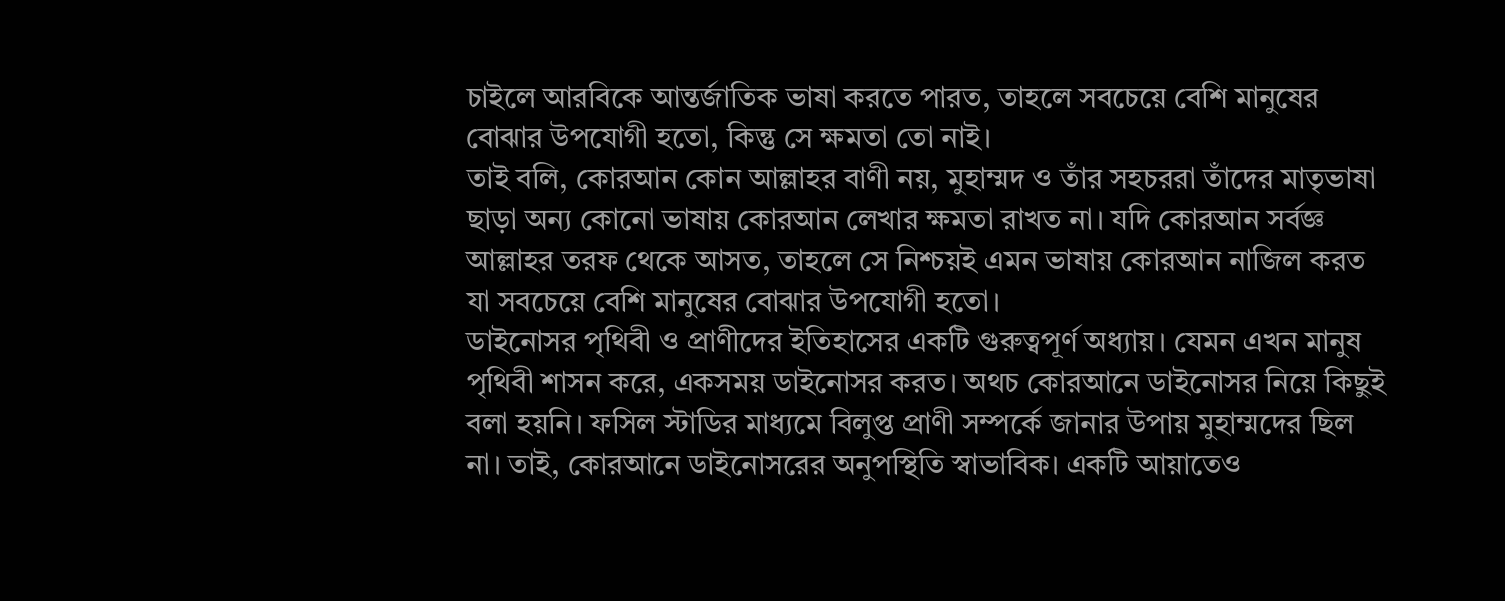চাইলে আরবিকে আন্তর্জাতিক ভাষা করতে পারত, তাহলে সবচেয়ে বেশি মানুষের বোঝার উপযোগী হতো, কিন্তু সে ক্ষমতা তো নাই।
তাই বলি, কোরআন কোন আল্লাহর বাণী নয়, মুহাম্মদ ও তাঁর সহচররা তাঁদের মাতৃভাষা ছাড়া অন্য কোনো ভাষায় কোরআন লেখার ক্ষমতা রাখত না। যদি কোরআন সর্বজ্ঞ আল্লাহর তরফ থেকে আসত, তাহলে সে নিশ্চয়ই এমন ভাষায় কোরআন নাজিল করত যা সবচেয়ে বেশি মানুষের বোঝার উপযোগী হতো।
ডাইনোসর পৃথিবী ও প্রাণীদের ইতিহাসের একটি গুরুত্বপূর্ণ অধ্যায়। যেমন এখন মানুষ পৃথিবী শাসন করে, একসময় ডাইনোসর করত। অথচ কোরআনে ডাইনোসর নিয়ে কিছুই বলা হয়নি। ফসিল স্টাডির মাধ্যমে বিলুপ্ত প্রাণী সম্পর্কে জানার উপায় মুহাম্মদের ছিল না। তাই, কোরআনে ডাইনোসরের অনুপস্থিতি স্বাভাবিক। একটি আয়াতেও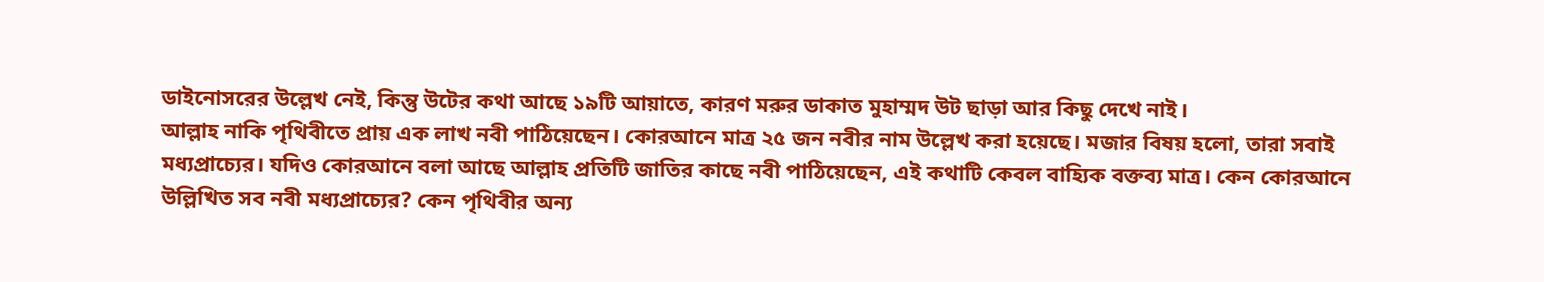ডাইনোসরের উল্লেখ নেই, কিন্তু উটের কথা আছে ১৯টি আয়াতে, কারণ মরুর ডাকাত মুহাম্মদ উট ছাড়া আর কিছু দেখে নাই।
আল্লাহ নাকি পৃথিবীতে প্রায় এক লাখ নবী পাঠিয়েছেন। কোরআনে মাত্র ২৫ জন নবীর নাম উল্লেখ করা হয়েছে। মজার বিষয় হলো, তারা সবাই মধ্যপ্রাচ্যের। যদিও কোরআনে বলা আছে আল্লাহ প্রতিটি জাতির কাছে নবী পাঠিয়েছেন, এই কথাটি কেবল বাহ্যিক বক্তব্য মাত্র। কেন কোরআনে উল্লিখিত সব নবী মধ্যপ্রাচ্যের? কেন পৃথিবীর অন্য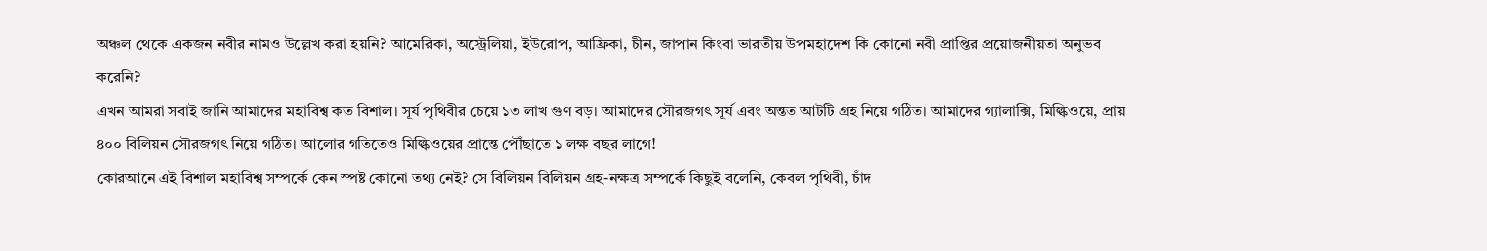অঞ্চল থেকে একজন নবীর নামও উল্লেখ করা হয়নি? আমেরিকা, অস্ট্রেলিয়া, ইউরোপ, আফ্রিকা, চীন, জাপান কিংবা ভারতীয় উপমহাদেশ কি কোনো নবী প্রাপ্তির প্রয়োজনীয়তা অনুভব করেনি?
এখন আমরা সবাই জানি আমাদের মহাবিশ্ব কত বিশাল। সূর্য পৃথিবীর চেয়ে ১৩ লাখ গুণ বড়। আমাদের সৌরজগৎ সূর্য এবং অন্তত আটটি গ্রহ নিয়ে গঠিত। আমাদের গ্যালাক্সি, মিল্কিওয়ে, প্রায় ৪০০ বিলিয়ন সৌরজগৎ নিয়ে গঠিত। আলোর গতিতেও মিল্কিওয়ের প্রান্তে পৌঁছাতে ১ লক্ষ বছর লাগে!
কোরআনে এই বিশাল মহাবিশ্ব সম্পর্কে কেন স্পষ্ট কোনো তথ্য নেই? সে বিলিয়ন বিলিয়ন গ্রহ-নক্ষত্র সম্পর্কে কিছুই বলেনি, কেবল পৃথিবী, চাঁদ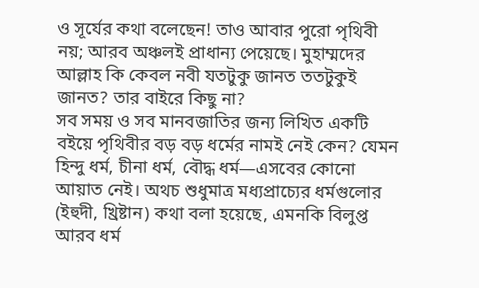ও সূর্যের কথা বলেছেন! তাও আবার পুরো পৃথিবী নয়; আরব অঞ্চলই প্রাধান্য পেয়েছে। মুহাম্মদের আল্লাহ কি কেবল নবী যতটুকু জানত ততটুকুই জানত? তার বাইরে কিছু না?
সব সময় ও সব মানবজাতির জন্য লিখিত একটি বইয়ে পৃথিবীর বড় বড় ধর্মের নামই নেই কেন? যেমন হিন্দু ধর্ম, চীনা ধর্ম, বৌদ্ধ ধর্ম—এসবের কোনো আয়াত নেই। অথচ শুধুমাত্র মধ্যপ্রাচ্যের ধর্মগুলোর (ইহুদী, খ্রিষ্টান) কথা বলা হয়েছে, এমনকি বিলুপ্ত আরব ধর্ম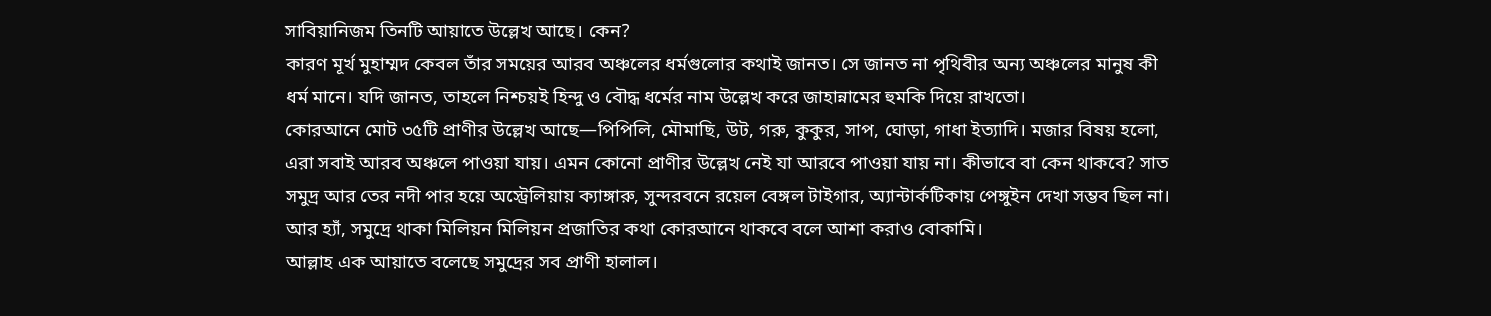সাবিয়ানিজম তিনটি আয়াতে উল্লেখ আছে। কেন?
কারণ মূর্খ মুহাম্মদ কেবল তাঁর সময়ের আরব অঞ্চলের ধর্মগুলোর কথাই জানত। সে জানত না পৃথিবীর অন্য অঞ্চলের মানুষ কী ধর্ম মানে। যদি জানত, তাহলে নিশ্চয়ই হিন্দু ও বৌদ্ধ ধর্মের নাম উল্লেখ করে জাহান্নামের হুমকি দিয়ে রাখতো।
কোরআনে মোট ৩৫টি প্রাণীর উল্লেখ আছে—পিপিলি, মৌমাছি, উট, গরু, কুকুর, সাপ, ঘোড়া, গাধা ইত্যাদি। মজার বিষয় হলো, এরা সবাই আরব অঞ্চলে পাওয়া যায়। এমন কোনো প্রাণীর উল্লেখ নেই যা আরবে পাওয়া যায় না। কীভাবে বা কেন থাকবে? সাত সমুদ্র আর তের নদী পার হয়ে অস্ট্রেলিয়ায় ক্যাঙ্গারু, সুন্দরবনে রয়েল বেঙ্গল টাইগার, অ্যান্টার্কটিকায় পেঙ্গুইন দেখা সম্ভব ছিল না। আর হ্যাঁ, সমুদ্রে থাকা মিলিয়ন মিলিয়ন প্রজাতির কথা কোরআনে থাকবে বলে আশা করাও বোকামি।
আল্লাহ এক আয়াতে বলেছে সমুদ্রের সব প্রাণী হালাল।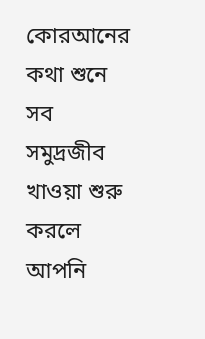কোরআনের কথা শুনে সব সমুদ্রজীব খাওয়া শুরু করলে আপনি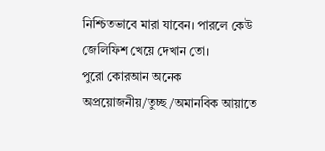নিশ্চিতভাবে মারা যাবেন। পারলে কেউ জেলিফিশ খেয়ে দেখান তো।
পুরো কোরআন অনেক অপ্রয়োজনীয়/তুচ্ছ/অমানবিক আয়াতে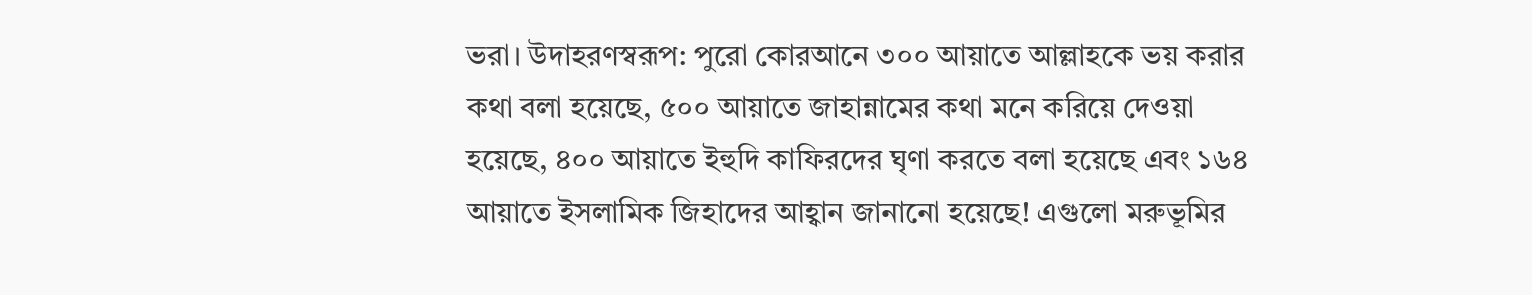ভরা। উদাহরণস্বরূপ: পুরো কোরআনে ৩০০ আয়াতে আল্লাহকে ভয় করার কথা বলা হয়েছে, ৫০০ আয়াতে জাহান্নামের কথা মনে করিয়ে দেওয়া হয়েছে, ৪০০ আয়াতে ইহুদি কাফিরদের ঘৃণা করতে বলা হয়েছে এবং ১৬৪ আয়াতে ইসলামিক জিহাদের আহ্বান জানানো হয়েছে! এগুলো মরুভূমির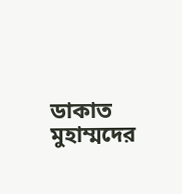ডাকাত মুহাম্মদের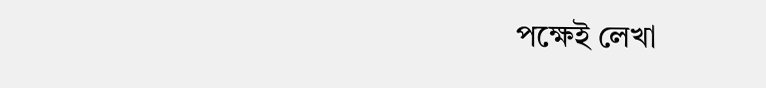পক্ষেই লেখা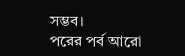সম্ভব।
পরের পর্ব আরো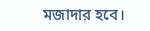মজাদার হবে।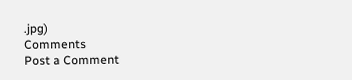.jpg)
Comments
Post a Comment